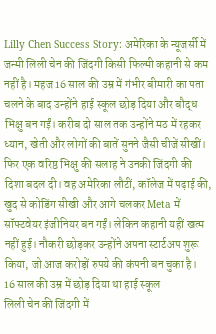Lilly Chen Success Story: अमेरिका के न्यूजर्सी में जन्मी लिली चेन की जिंदगी किसी फिल्मी कहानी से कम नहीं है। महज 16 साल की उम्र में गंभीर बीमारी का पता चलने के बाद उन्होंने हाई स्कूल छोड़ दिया और बौद्ध भिक्षु बन गईं। करीब दो साल तक उन्होंने मठ में रहकर ध्यान, खेती और लोगों की बातें सुनने जैसी चीजें सीखीं। फिर एक वरिष्ठ भिक्षु की सलाह ने उनकी जिंदगी की दिशा बदल दी। वह अमेरिका लौटीं, कॉलेज में पढ़ाई की, खुद से कोडिंग सीखी और आगे चलकर Meta में सॉफ्टवेयर इंजीनियर बन गईं। लेकिन कहानी यहीं खत्म नहीं हुई। नौकरी छोड़कर उन्होंने अपना स्टार्टअप शुरू किया, जो आज करोड़ों रुपये की कंपनी बन चुका है।
16 साल की उम्र में छोड़ दिया था हाई स्कूल
लिली चेन की जिंदगी में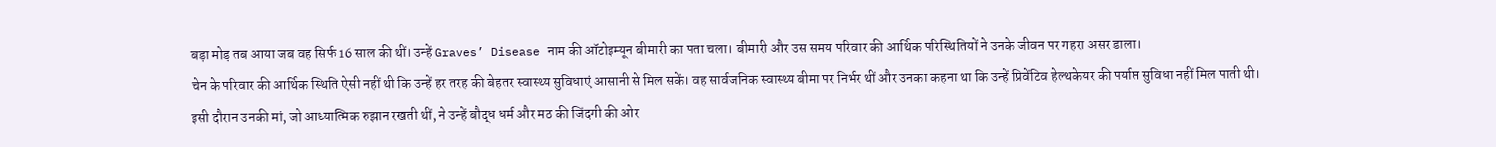बड़ा मोड़ तब आया जब वह सिर्फ 16 साल की थीं। उन्हें Graves’ Disease नाम की ऑटोइम्यून बीमारी का पता चला। बीमारी और उस समय परिवार की आर्थिक परिस्थितियों ने उनके जीवन पर गहरा असर डाला।
चेन के परिवार की आर्थिक स्थिति ऐसी नहीं थी कि उन्हें हर तरह की बेहतर स्वास्थ्य सुविधाएं आसानी से मिल सकें। वह सार्वजनिक स्वास्थ्य बीमा पर निर्भर थीं और उनका कहना था कि उन्हें प्रिवेंटिव हेल्थकेयर की पर्याप्त सुविधा नहीं मिल पाती थी।
इसी दौरान उनकी मां, जो आध्यात्मिक रुझान रखती थीं, ने उन्हें बौद्ध धर्म और मठ की जिंदगी की ओर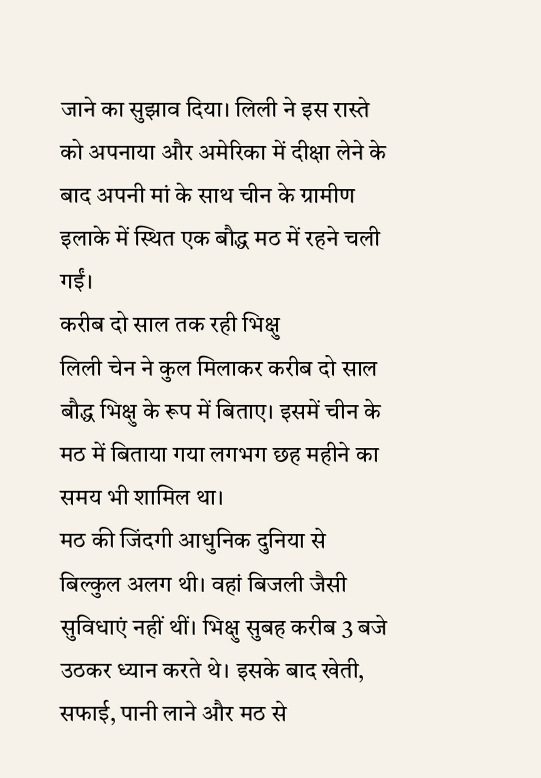जाने का सुझाव दिया। लिली ने इस रास्ते को अपनाया और अमेरिका में दीक्षा लेने के बाद अपनी मां के साथ चीन के ग्रामीण इलाके में स्थित एक बौद्ध मठ में रहने चली गईं।
करीब दो साल तक रही भिक्षु
लिली चेन ने कुल मिलाकर करीब दो साल बौद्ध भिक्षु के रूप में बिताए। इसमें चीन के मठ में बिताया गया लगभग छह महीने का समय भी शामिल था।
मठ की जिंदगी आधुनिक दुनिया से बिल्कुल अलग थी। वहां बिजली जैसी सुविधाएं नहीं थीं। भिक्षु सुबह करीब 3 बजे उठकर ध्यान करते थे। इसके बाद खेती, सफाई, पानी लाने और मठ से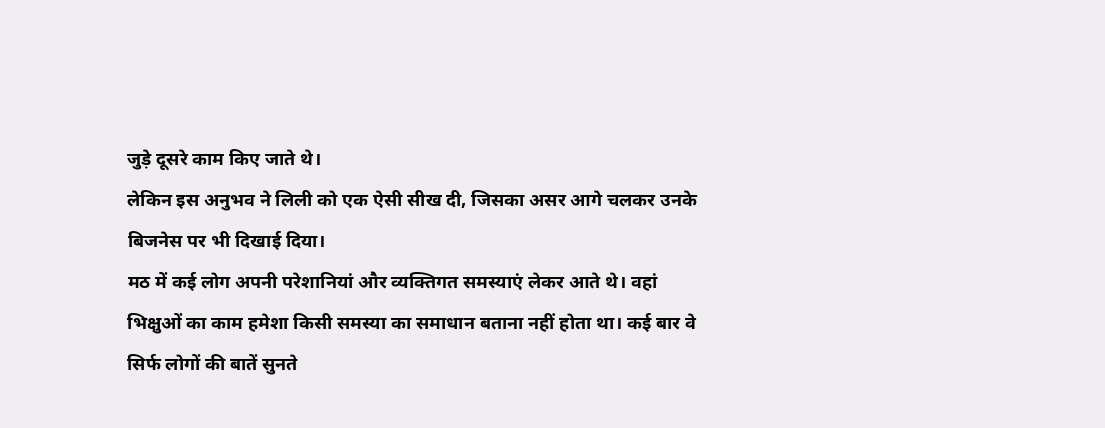जुड़े दूसरे काम किए जाते थे।
लेकिन इस अनुभव ने लिली को एक ऐसी सीख दी, जिसका असर आगे चलकर उनके बिजनेस पर भी दिखाई दिया।
मठ में कई लोग अपनी परेशानियां और व्यक्तिगत समस्याएं लेकर आते थे। वहां भिक्षुओं का काम हमेशा किसी समस्या का समाधान बताना नहीं होता था। कई बार वे सिर्फ लोगों की बातें सुनते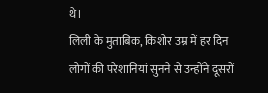थे।
लिली के मुताबिक, किशोर उम्र में हर दिन लोगों की परेशानियां सुनने से उन्होंने दूसरों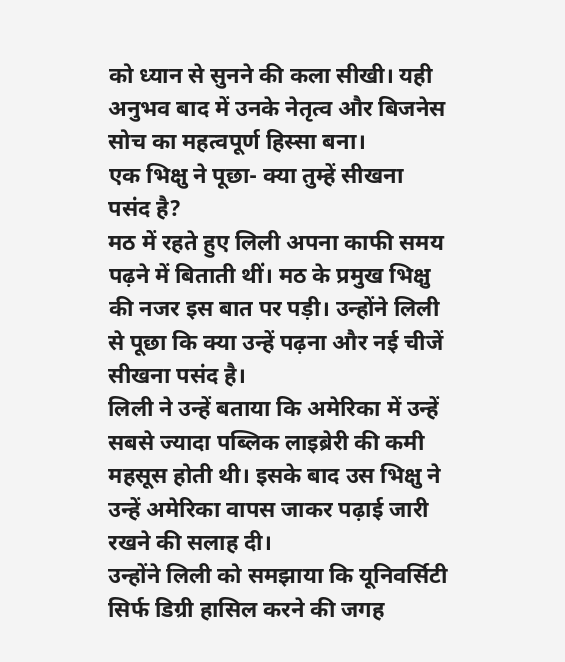को ध्यान से सुनने की कला सीखी। यही अनुभव बाद में उनके नेतृत्व और बिजनेस सोच का महत्वपूर्ण हिस्सा बना।
एक भिक्षु ने पूछा- क्या तुम्हें सीखना पसंद है?
मठ में रहते हुए लिली अपना काफी समय पढ़ने में बिताती थीं। मठ के प्रमुख भिक्षु की नजर इस बात पर पड़ी। उन्होंने लिली से पूछा कि क्या उन्हें पढ़ना और नई चीजें सीखना पसंद है।
लिली ने उन्हें बताया कि अमेरिका में उन्हें सबसे ज्यादा पब्लिक लाइब्रेरी की कमी महसूस होती थी। इसके बाद उस भिक्षु ने उन्हें अमेरिका वापस जाकर पढ़ाई जारी रखने की सलाह दी।
उन्होंने लिली को समझाया कि यूनिवर्सिटी सिर्फ डिग्री हासिल करने की जगह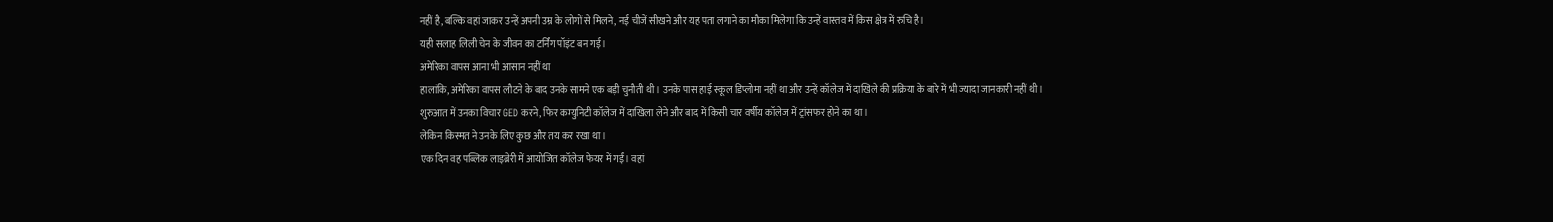नहीं है, बल्कि वहां जाकर उन्हें अपनी उम्र के लोगों से मिलने, नई चीजें सीखने और यह पता लगाने का मौका मिलेगा कि उन्हें वास्तव में किस क्षेत्र में रुचि है।
यही सलाह लिली चेन के जीवन का टर्निंग पॉइंट बन गई।
अमेरिका वापस आना भी आसान नहीं था
हालांकि, अमेरिका वापस लौटने के बाद उनके सामने एक बड़ी चुनौती थी। उनके पास हाई स्कूल डिप्लोमा नहीं था और उन्हें कॉलेज में दाखिले की प्रक्रिया के बारे में भी ज्यादा जानकारी नहीं थी।
शुरुआत में उनका विचार GED करने, फिर कम्युनिटी कॉलेज में दाखिला लेने और बाद में किसी चार वर्षीय कॉलेज में ट्रांसफर होने का था।
लेकिन किस्मत ने उनके लिए कुछ और तय कर रखा था।
एक दिन वह पब्लिक लाइब्रेरी में आयोजित कॉलेज फेयर में गईं। वहां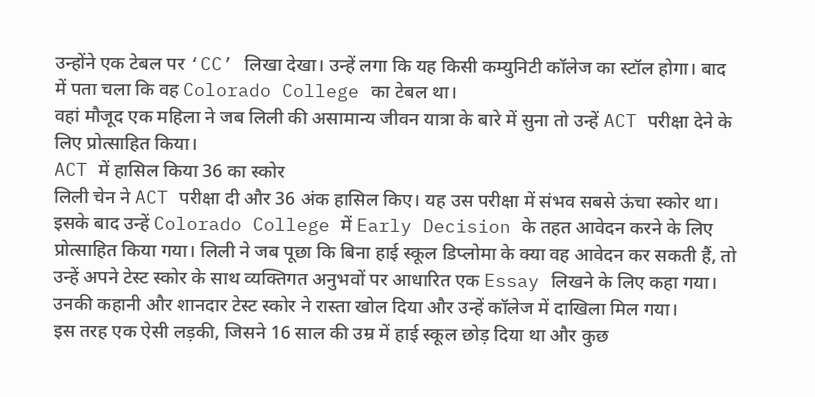उन्होंने एक टेबल पर ‘CC’ लिखा देखा। उन्हें लगा कि यह किसी कम्युनिटी कॉलेज का स्टॉल होगा। बाद में पता चला कि वह Colorado College का टेबल था।
वहां मौजूद एक महिला ने जब लिली की असामान्य जीवन यात्रा के बारे में सुना तो उन्हें ACT परीक्षा देने के लिए प्रोत्साहित किया।
ACT में हासिल किया 36 का स्कोर
लिली चेन ने ACT परीक्षा दी और 36 अंक हासिल किए। यह उस परीक्षा में संभव सबसे ऊंचा स्कोर था।
इसके बाद उन्हें Colorado College में Early Decision के तहत आवेदन करने के लिए प्रोत्साहित किया गया। लिली ने जब पूछा कि बिना हाई स्कूल डिप्लोमा के क्या वह आवेदन कर सकती हैं, तो उन्हें अपने टेस्ट स्कोर के साथ व्यक्तिगत अनुभवों पर आधारित एक Essay लिखने के लिए कहा गया।
उनकी कहानी और शानदार टेस्ट स्कोर ने रास्ता खोल दिया और उन्हें कॉलेज में दाखिला मिल गया।
इस तरह एक ऐसी लड़की, जिसने 16 साल की उम्र में हाई स्कूल छोड़ दिया था और कुछ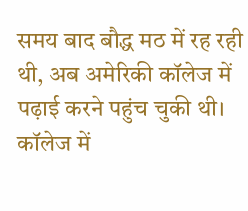समय बाद बौद्ध मठ में रह रही थी, अब अमेरिकी कॉलेज में पढ़ाई करने पहुंच चुकी थी।
कॉलेज में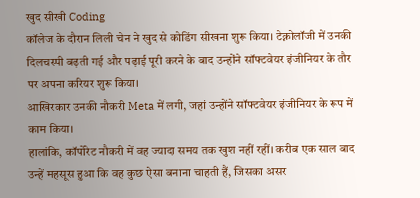खुद सीखी Coding
कॉलेज के दौरान लिली चेन ने खुद से कोडिंग सीखना शुरू किया। टेक्नोलॉजी में उनकी दिलचस्पी बढ़ती गई और पढ़ाई पूरी करने के बाद उन्होंने सॉफ्टवेयर इंजीनियर के तौर पर अपना करियर शुरू किया।
आखिरकार उनकी नौकरी Meta में लगी, जहां उन्होंने सॉफ्टवेयर इंजीनियर के रूप में काम किया।
हालांकि, कॉर्पोरेट नौकरी में वह ज्यादा समय तक खुश नहीं रहीं। करीब एक साल बाद उन्हें महसूस हुआ कि वह कुछ ऐसा बनाना चाहती हैं, जिसका असर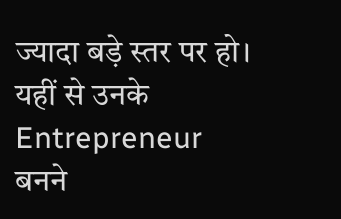ज्यादा बड़े स्तर पर हो।
यहीं से उनके Entrepreneur बनने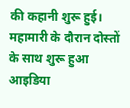की कहानी शुरू हुई।
महामारी के दौरान दोस्तों के साथ शुरू हुआ आइडिया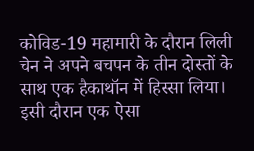कोविड-19 महामारी के दौरान लिली चेन ने अपने बचपन के तीन दोस्तों के साथ एक हैकाथॉन में हिस्सा लिया। इसी दौरान एक ऐसा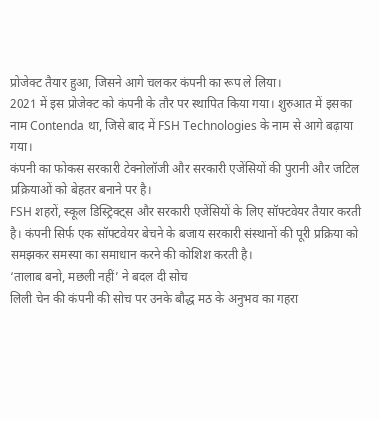प्रोजेक्ट तैयार हुआ, जिसने आगे चलकर कंपनी का रूप ले लिया।
2021 में इस प्रोजेक्ट को कंपनी के तौर पर स्थापित किया गया। शुरुआत में इसका नाम Contenda था, जिसे बाद में FSH Technologies के नाम से आगे बढ़ाया गया।
कंपनी का फोकस सरकारी टेक्नोलॉजी और सरकारी एजेंसियों की पुरानी और जटिल प्रक्रियाओं को बेहतर बनाने पर है।
FSH शहरों, स्कूल डिस्ट्रिक्ट्स और सरकारी एजेंसियों के लिए सॉफ्टवेयर तैयार करती है। कंपनी सिर्फ एक सॉफ्टवेयर बेचने के बजाय सरकारी संस्थानों की पूरी प्रक्रिया को समझकर समस्या का समाधान करने की कोशिश करती है।
‘तालाब बनो, मछली नहीं’ ने बदल दी सोच
लिली चेन की कंपनी की सोच पर उनके बौद्ध मठ के अनुभव का गहरा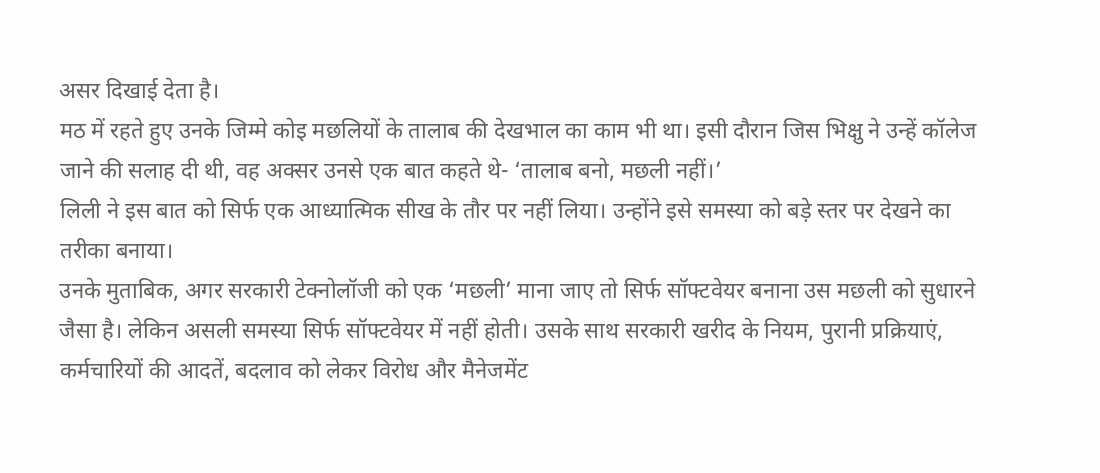असर दिखाई देता है।
मठ में रहते हुए उनके जिम्मे कोइ मछलियों के तालाब की देखभाल का काम भी था। इसी दौरान जिस भिक्षु ने उन्हें कॉलेज जाने की सलाह दी थी, वह अक्सर उनसे एक बात कहते थे- ‘तालाब बनो, मछली नहीं।’
लिली ने इस बात को सिर्फ एक आध्यात्मिक सीख के तौर पर नहीं लिया। उन्होंने इसे समस्या को बड़े स्तर पर देखने का तरीका बनाया।
उनके मुताबिक, अगर सरकारी टेक्नोलॉजी को एक ‘मछली’ माना जाए तो सिर्फ सॉफ्टवेयर बनाना उस मछली को सुधारने जैसा है। लेकिन असली समस्या सिर्फ सॉफ्टवेयर में नहीं होती। उसके साथ सरकारी खरीद के नियम, पुरानी प्रक्रियाएं, कर्मचारियों की आदतें, बदलाव को लेकर विरोध और मैनेजमेंट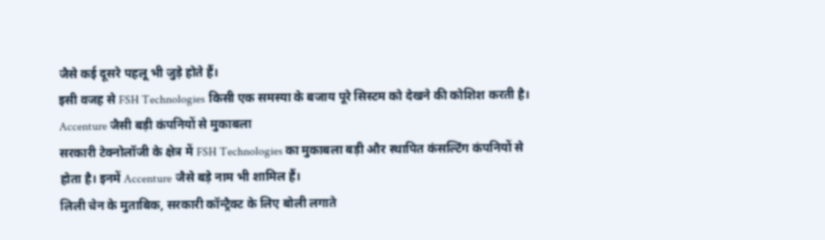जैसे कई दूसरे पहलू भी जुड़े होते हैं।
इसी वजह से FSH Technologies किसी एक समस्या के बजाय पूरे सिस्टम को देखने की कोशिश करती है।
Accenture जैसी बड़ी कंपनियों से मुकाबला
सरकारी टेक्नोलॉजी के क्षेत्र में FSH Technologies का मुकाबला बड़ी और स्थापित कंसल्टिंग कंपनियों से होता है। इनमें Accenture जैसे बड़े नाम भी शामिल हैं।
लिली चेन के मुताबिक, सरकारी कॉन्ट्रैक्ट के लिए बोली लगाते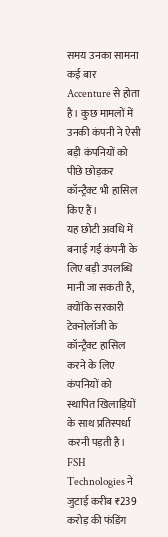समय उनका सामना कई बार Accenture से होता है। कुछ मामलों में उनकी कंपनी ने ऐसी बड़ी कंपनियों को पीछे छोड़कर कॉन्ट्रैक्ट भी हासिल किए हैं।
यह छोटी अवधि में बनाई गई कंपनी के लिए बड़ी उपलब्धि मानी जा सकती है, क्योंकि सरकारी टेक्नोलॉजी के कॉन्ट्रैक्ट हासिल करने के लिए कंपनियों को स्थापित खिलाड़ियों के साथ प्रतिस्पर्धा करनी पड़ती है।
FSH Technologies ने जुटाई करीब ₹239 करोड़ की फंडिंग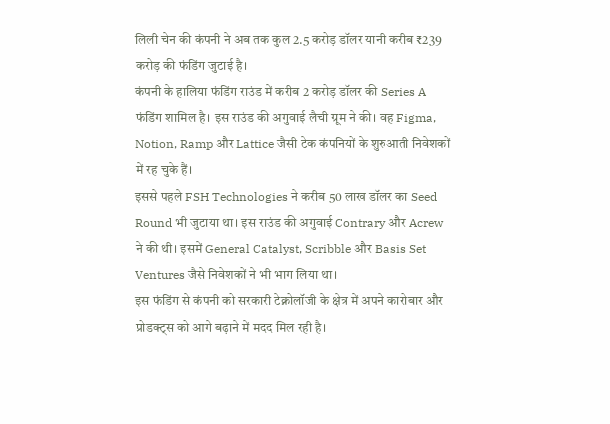लिली चेन की कंपनी ने अब तक कुल 2.5 करोड़ डॉलर यानी करीब ₹239 करोड़ की फंडिंग जुटाई है।
कंपनी के हालिया फंडिंग राउंड में करीब 2 करोड़ डॉलर की Series A फंडिंग शामिल है। इस राउंड की अगुवाई लैची ग्रूम ने की। वह Figma, Notion, Ramp और Lattice जैसी टेक कंपनियों के शुरुआती निवेशकों में रह चुके हैं।
इससे पहले FSH Technologies ने करीब 50 लाख डॉलर का Seed Round भी जुटाया था। इस राउंड की अगुवाई Contrary और Acrew ने की थी। इसमें General Catalyst, Scribble और Basis Set Ventures जैसे निवेशकों ने भी भाग लिया था।
इस फंडिंग से कंपनी को सरकारी टेक्नोलॉजी के क्षेत्र में अपने कारोबार और प्रोडक्ट्स को आगे बढ़ाने में मदद मिल रही है।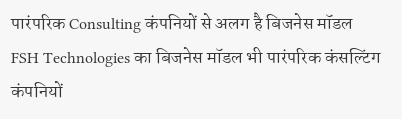पारंपरिक Consulting कंपनियों से अलग है बिजनेस मॉडल
FSH Technologies का बिजनेस मॉडल भी पारंपरिक कंसल्टिंग कंपनियों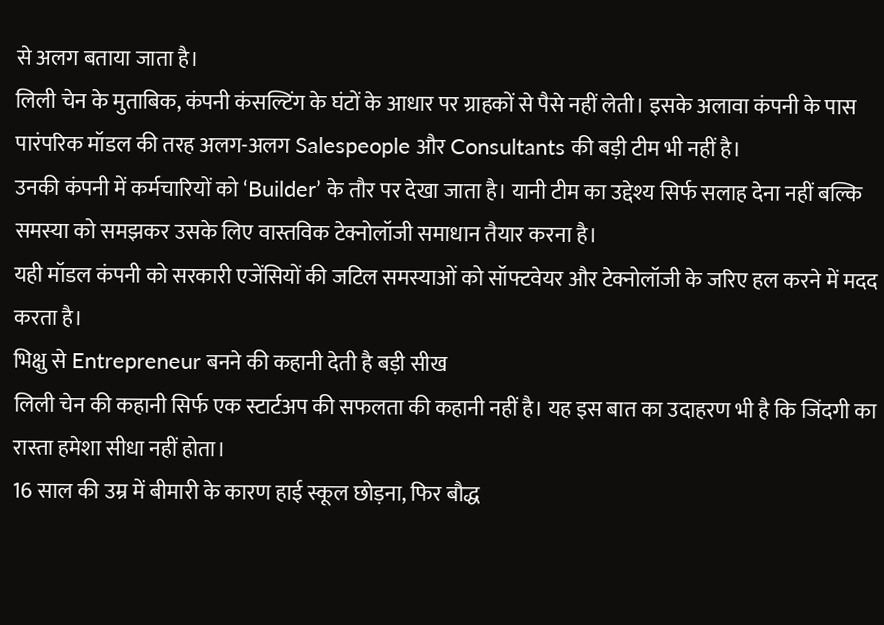से अलग बताया जाता है।
लिली चेन के मुताबिक, कंपनी कंसल्टिंग के घंटों के आधार पर ग्राहकों से पैसे नहीं लेती। इसके अलावा कंपनी के पास पारंपरिक मॉडल की तरह अलग-अलग Salespeople और Consultants की बड़ी टीम भी नहीं है।
उनकी कंपनी में कर्मचारियों को ‘Builder’ के तौर पर देखा जाता है। यानी टीम का उद्देश्य सिर्फ सलाह देना नहीं बल्कि समस्या को समझकर उसके लिए वास्तविक टेक्नोलॉजी समाधान तैयार करना है।
यही मॉडल कंपनी को सरकारी एजेंसियों की जटिल समस्याओं को सॉफ्टवेयर और टेक्नोलॉजी के जरिए हल करने में मदद करता है।
भिक्षु से Entrepreneur बनने की कहानी देती है बड़ी सीख
लिली चेन की कहानी सिर्फ एक स्टार्टअप की सफलता की कहानी नहीं है। यह इस बात का उदाहरण भी है कि जिंदगी का रास्ता हमेशा सीधा नहीं होता।
16 साल की उम्र में बीमारी के कारण हाई स्कूल छोड़ना, फिर बौद्ध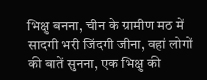भिक्षु बनना, चीन के ग्रामीण मठ में सादगी भरी जिंदगी जीना, वहां लोगों की बातें सुनना, एक भिक्षु की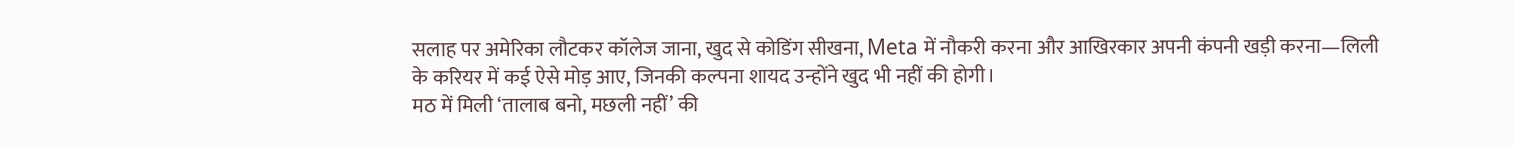सलाह पर अमेरिका लौटकर कॉलेज जाना, खुद से कोडिंग सीखना, Meta में नौकरी करना और आखिरकार अपनी कंपनी खड़ी करना—लिली के करियर में कई ऐसे मोड़ आए, जिनकी कल्पना शायद उन्होंने खुद भी नहीं की होगी।
मठ में मिली ‘तालाब बनो, मछली नहीं’ की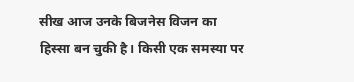सीख आज उनके बिजनेस विजन का हिस्सा बन चुकी है। किसी एक समस्या पर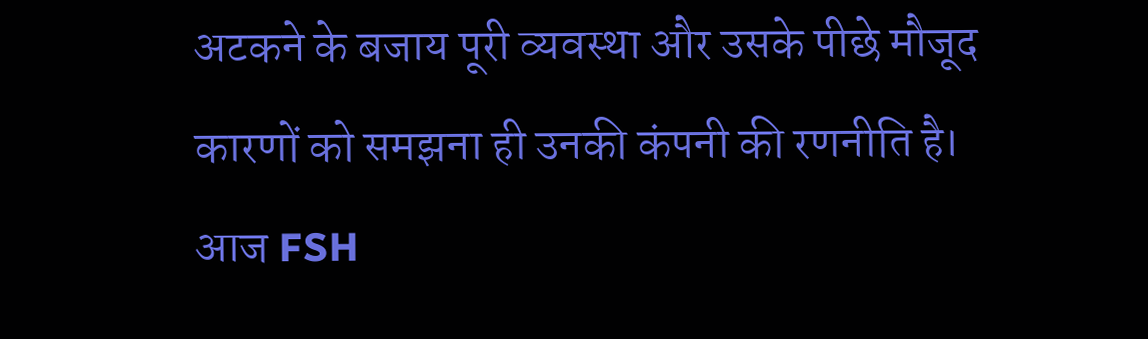अटकने के बजाय पूरी व्यवस्था और उसके पीछे मौजूद कारणों को समझना ही उनकी कंपनी की रणनीति है।
आज FSH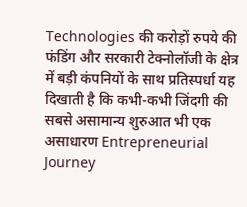Technologies की करोड़ों रुपये की फंडिंग और सरकारी टेक्नोलॉजी के क्षेत्र में बड़ी कंपनियों के साथ प्रतिस्पर्धा यह दिखाती है कि कभी-कभी जिंदगी की सबसे असामान्य शुरुआत भी एक असाधारण Entrepreneurial Journey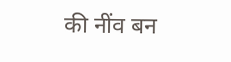की नींव बन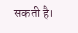सकती है।